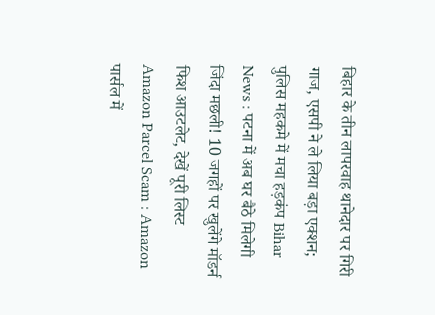बिहार के तीन लापरवाह थानेदार पर गिरी गाज, एसपी ने ले लिया बड़ा एक्शन; पुलिस महकमे में मचा हड़कंप Bihar News : पटना में अब घर बैठे मिलेगी जिंदा मछली! 10 जगहों पर खुलेंगे मॉडर्न फिश आउटलेट, देखें पूरी लिस्ट Amazon Parcel Scam : Amazon पार्सल में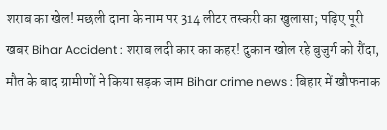शराब का खेल! मछली दाना के नाम पर 314 लीटर तस्करी का खुलासा; पढ़िए पूरी खबर Bihar Accident : शराब लदी कार का कहर! दुकान खोल रहे बुजुर्ग को रौंदा, मौत के बाद ग्रामीणों ने किया सड़क जाम Bihar crime news : बिहार में खौफनाक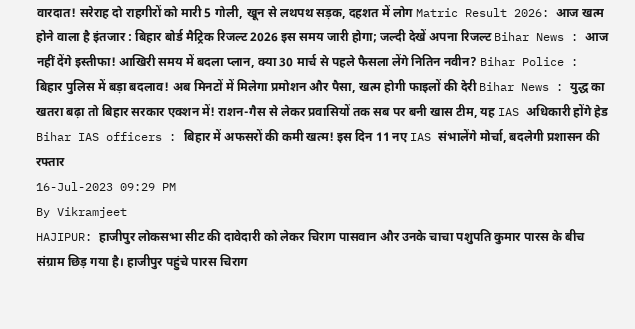वारदात! सरेराह दो राहगीरों को मारी 5 गोली, खून से लथपथ सड़क, दहशत में लोग Matric Result 2026: आज खत्म होने वाला है इंतजार : बिहार बोर्ड मैट्रिक रिजल्ट 2026 इस समय जारी होगा; जल्दी देखें अपना रिजल्ट Bihar News : आज नहीं देंगे इस्तीफा! आखिरी समय में बदला प्लान, क्या 30 मार्च से पहले फैसला लेंगे नितिन नवीन? Bihar Police : बिहार पुलिस में बड़ा बदलाव! अब मिनटों में मिलेगा प्रमोशन और पैसा, खत्म होगी फाइलों की देरी Bihar News : युद्ध का खतरा बढ़ा तो बिहार सरकार एक्शन में! राशन-गैस से लेकर प्रवासियों तक सब पर बनी खास टीम, यह IAS अधिकारी होंगे हेड Bihar IAS officers : बिहार में अफसरों की कमी खत्म! इस दिन 11 नए IAS संभालेंगे मोर्चा, बदलेगी प्रशासन की रफ्तार
16-Jul-2023 09:29 PM
By Vikramjeet
HAJIPUR: हाजीपुर लोकसभा सीट की दावेदारी को लेकर चिराग पासवान और उनके चाचा पशुपति कुमार पारस के बीच संग्राम छिड़ गया है। हाजीपुर पहुंचे पारस चिराग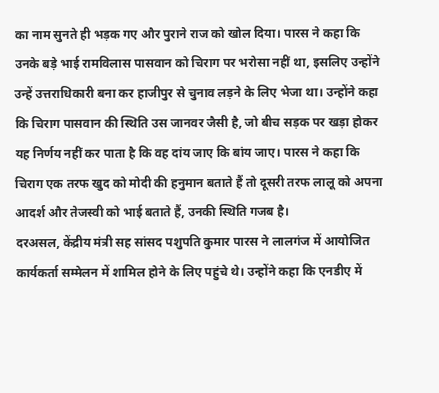का नाम सुनते ही भड़क गए और पुराने राज को खोल दिया। पारस ने कहा कि उनके बड़े भाई रामविलास पासवान को चिराग पर भरोसा नहीं था, इसलिए उन्होंने उन्हें उत्तराधिकारी बना कर हाजीपुर से चुनाव लड़ने के लिए भेजा था। उन्होंने कहा कि चिराग पासवान की स्थिति उस जानवर जैसी है, जो बीच सड़क पर खड़ा होकर यह निर्णय नहीं कर पाता है कि वह दांय जाए कि बांय जाए। पारस ने कहा कि चिराग एक तरफ खुद को मोदी की हनुमान बताते हैं तो दूसरी तरफ लालू को अपना आदर्श और तेजस्वी को भाई बताते हैं, उनकी स्थिति गजब है।
दरअसल, केंद्रीय मंत्री सह सांसद पशुपति कुमार पारस ने लालगंज में आयोजित कार्यकर्ता सम्मेलन में शामिल होने के लिए पहुंचे थे। उन्होंने कहा कि एनडीए में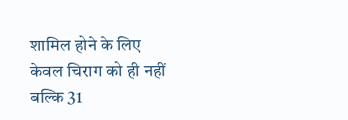शामिल होने के लिए केवल चिराग को ही नहीं बल्कि 31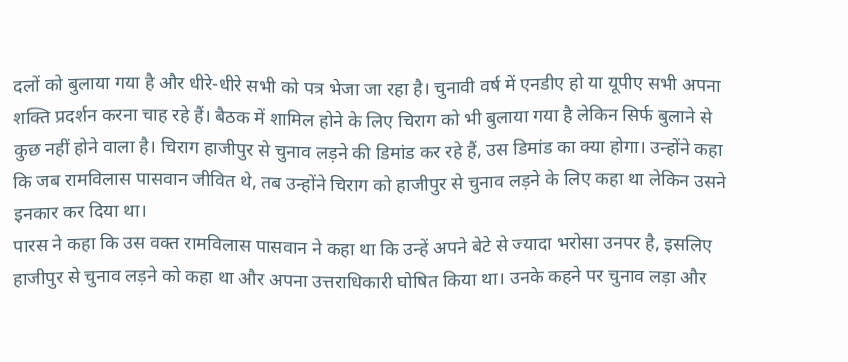दलों को बुलाया गया है और धीरे-धीरे सभी को पत्र भेजा जा रहा है। चुनावी वर्ष में एनडीए हो या यूपीए सभी अपना शक्ति प्रदर्शन करना चाह रहे हैं। बैठक में शामिल होने के लिए चिराग को भी बुलाया गया है लेकिन सिर्फ बुलाने से कुछ नहीं होने वाला है। चिराग हाजीपुर से चुनाव लड़ने की डिमांड कर रहे हैं, उस डिमांड का क्या होगा। उन्होंने कहा कि जब रामविलास पासवान जीवित थे, तब उन्होंने चिराग को हाजीपुर से चुनाव लड़ने के लिए कहा था लेकिन उसने इनकार कर दिया था।
पारस ने कहा कि उस वक्त रामविलास पासवान ने कहा था कि उन्हें अपने बेटे से ज्यादा भरोसा उनपर है, इसलिए हाजीपुर से चुनाव लड़ने को कहा था और अपना उत्तराधिकारी घोषित किया था। उनके कहने पर चुनाव लड़ा और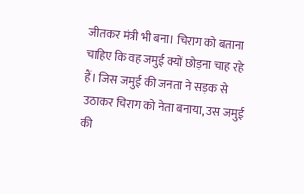जीतकर मंत्री भी बना। चिराग को बताना चाहिए कि वह जमुई क्यों छोड़ना चाह रहे हैं। जिस जमुई की जनता ने सड़क से उठाकर चिराग को नेता बनाया, उस जमुई की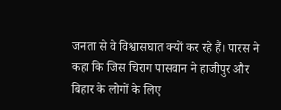जनता से वे विश्वासघात क्यों कर रहे हैं। पारस ने कहा कि जिस चिराग पासवान ने हाजीपुर और बिहार के लोगों के लिए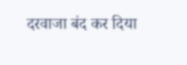दरवाजा बंद कर दिया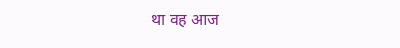था वह आज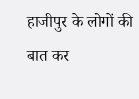हाजीपुर के लोगों की बात कर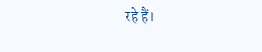रहे हैं।